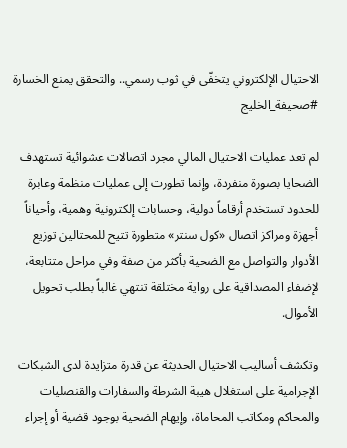الاحتيال الإلكتروني يتخفّى في ثوب رسمي.. والتحقق يمنع الخسارة #صحيفة_الخليج

لم تعد عمليات الاحتيال المالي مجرد اتصالات عشوائية تستهدف الضحايا بصورة منفردة، وإنما تطورت إلى عمليات منظمة وعابرة للحدود تستخدم أرقاماً دولية، وحسابات إلكترونية وهمية، وأحياناً أجهزة ومراكز اتصال «كول سنتر» متطورة تتيح للمحتالين توزيع الأدوار والتواصل مع الضحية بأكثر من صفة وفي مراحل متتابعة، لإضفاء المصداقية على رواية مختلقة تنتهي غالباً بطلب تحويل الأموال.

وتكشف أساليب الاحتيال الحديثة عن قدرة متزايدة لدى الشبكات الإجرامية على استغلال هيبة الشرطة والسفارات والقنصليات والمحاكم ومكاتب المحاماة، وإيهام الضحية بوجود قضية أو إجراء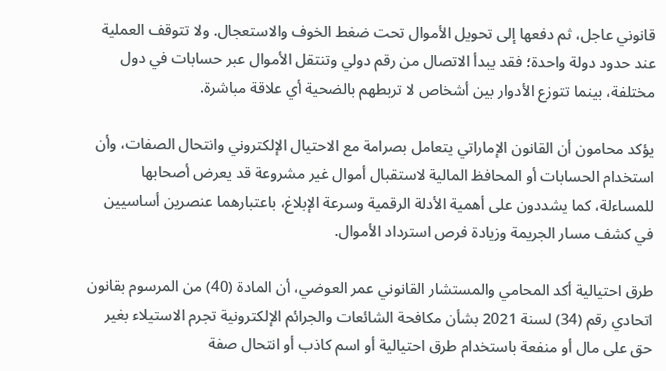قانوني عاجل، ثم دفعها إلى تحويل الأموال تحت ضغط الخوف والاستعجال. ولا تتوقف العملية عند حدود دولة واحدة؛ فقد يبدأ الاتصال من رقم دولي وتنتقل الأموال عبر حسابات في دول مختلفة، بينما تتوزع الأدوار بين أشخاص لا تربطهم بالضحية أي علاقة مباشرة.

يؤكد محامون أن القانون الإماراتي يتعامل بصرامة مع الاحتيال الإلكتروني وانتحال الصفات، وأن استخدام الحسابات أو المحافظ المالية لاستقبال أموال غير مشروعة قد يعرض أصحابها للمساءلة، كما يشددون على أهمية الأدلة الرقمية وسرعة الإبلاغ، باعتبارهما عنصرين أساسيين في كشف مسار الجريمة وزيادة فرص استرداد الأموال.

طرق احتيالية أكد المحامي والمستشار القانوني عمر العوضي، أن المادة (40) من المرسوم بقانون اتحادي رقم (34) لسنة 2021 بشأن مكافحة الشائعات والجرائم الإلكترونية تجرم الاستيلاء بغير حق على مال أو منفعة باستخدام طرق احتيالية أو اسم كاذب أو انتحال صفة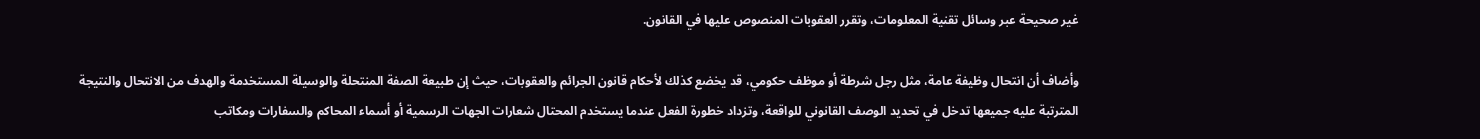غير صحيحة عبر وسائل تقنية المعلومات، وتقرر العقوبات المنصوص عليها في القانون.

وأضاف أن انتحال وظيفة عامة، مثل رجل شرطة أو موظف حكومي، قد يخضع كذلك لأحكام قانون الجرائم والعقوبات، حيث إن طبيعة الصفة المنتحلة والوسيلة المستخدمة والهدف من الانتحال والنتيجة المترتبة عليه جميعها تدخل في تحديد الوصف القانوني للواقعة، وتزداد خطورة الفعل عندما يستخدم المحتال شعارات الجهات الرسمية أو أسماء المحاكم والسفارات ومكاتب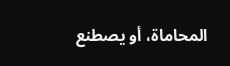المحاماة، أو يصطنع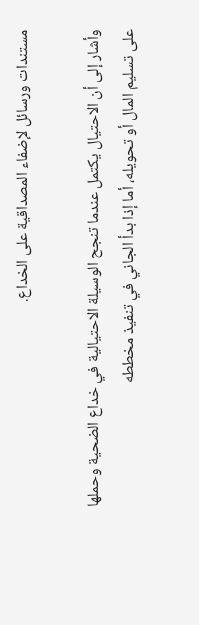مستندات ورسائل لإضفاء المصداقية على الخداع.

وأشار إلى أن الاحتيال يكتمل عندما تنجح الوسيلة الاحتيالية في خداع الضحية وحملها على تسليم المال أو تحويله، أما إذا بدأ الجاني في تنفيذ مخططه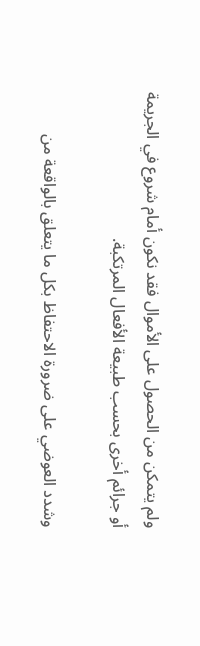ولم يتمكن من الحصول على الأموال فقد نكون أمام شروع في الجريمة أو جرائم أخرى بحسب طبيعة الأفعال المرتكبة.

وشدد العوضي على ضرورة الاحتفاظ بكل ما يتعلق بالواقعة من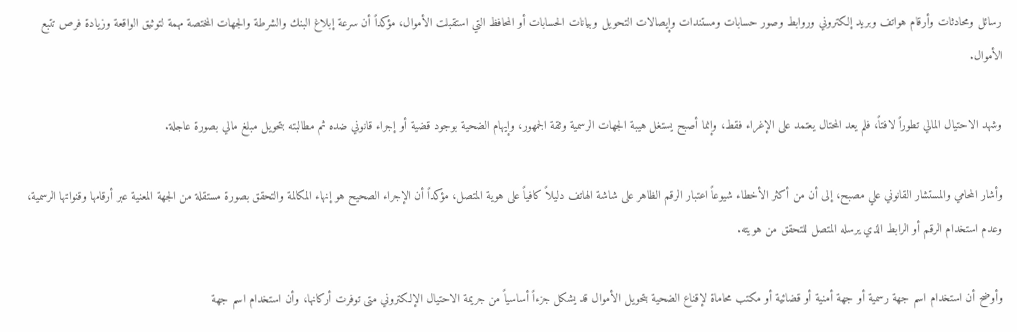رسائل ومحادثات وأرقام هواتف وبريد إلكتروني وروابط وصور حسابات ومستندات وإيصالات التحويل وبيانات الحسابات أو المحافظ التي استقبلت الأموال، مؤكداً أن سرعة إبلاغ البنك والشرطة والجهات المختصة مهمة لتوثيق الواقعة وزيادة فرص تتبع الأموال.

وشهد الاحتيال المالي تطوراً لافتاً، فلم يعد المحتال يعتمد على الإغراء فقط، وإنما أصبح يستغل هيبة الجهات الرسمية وثقة الجمهور، وإيهام الضحية بوجود قضية أو إجراء قانوني ضده ثم مطالبته بتحويل مبلغ مالي بصورة عاجلة.

وأشار المحامي والمستشار القانوني علي مصبح، إلى أن من أكثر الأخطاء شيوعاً اعتبار الرقم الظاهر على شاشة الهاتف دليلاً كافياً على هوية المتصل، مؤكداً أن الإجراء الصحيح هو إنهاء المكالمة والتحقق بصورة مستقلة من الجهة المعنية عبر أرقامها وقنواتها الرسمية، وعدم استخدام الرقم أو الرابط الذي يرسله المتصل للتحقق من هويته.

وأوضح أن استخدام اسم جهة رسمية أو جهة أمنية أو قضائية أو مكتب محاماة لإقناع الضحية بتحويل الأموال قد يشكل جزءاً أساسياً من جريمة الاحتيال الإلكتروني متى توفرت أركانها، وأن استخدام اسم جهة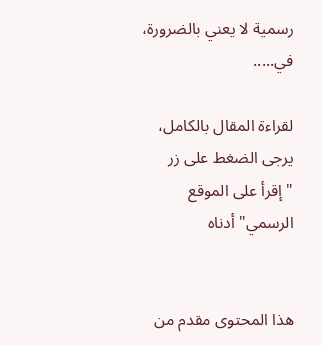رسمية لا يعني بالضرورة، في.....

لقراءة المقال بالكامل، يرجى الضغط على زر "إقرأ على الموقع الرسمي" أدناه


هذا المحتوى مقدم من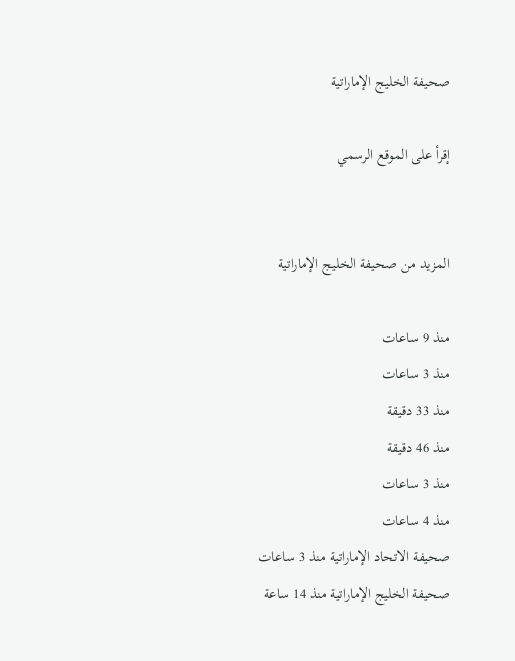صحيفة الخليج الإماراتية

إقرأ على الموقع الرسمي


المزيد من صحيفة الخليج الإماراتية

منذ 9 ساعات
منذ 3 ساعات
منذ 33 دقيقة
منذ 46 دقيقة
منذ 3 ساعات
منذ 4 ساعات
صحيفة الاتحاد الإماراتية منذ 3 ساعات
صحيفة الخليج الإماراتية منذ 14 ساعة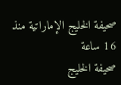صحيفة الخليج الإماراتية منذ 16 ساعة
صحيفة الخليج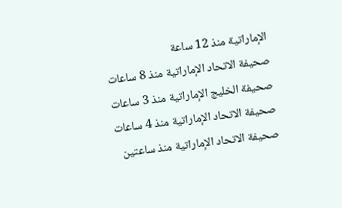الإماراتية منذ 12 ساعة
صحيفة الاتحاد الإماراتية منذ 8 ساعات
صحيفة الخليج الإماراتية منذ 3 ساعات
صحيفة الاتحاد الإماراتية منذ 4 ساعات
صحيفة الاتحاد الإماراتية منذ ساعتين